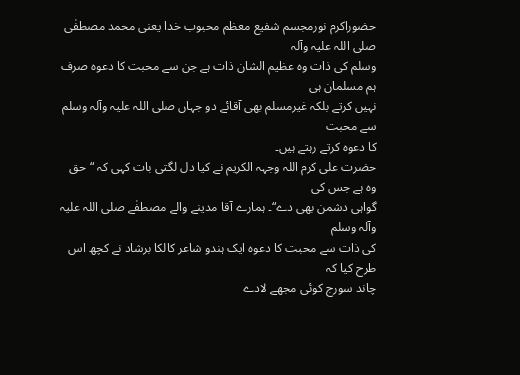حضوراکرم نورمجسم شفیع معظم محبوب خدا یعنی محمد مصطفٰی صلی اللہ علیہ وآلہ
وسلم کی ذات وہ عظیم الشان ذات ہے جن سے محبت کا دعوه صرف ہم مسلمان ہی
نہیں کرتے بلکہ غیرمسلم بھی آقائے دو جہاں صلی اللہ علیہ وآلہ وسلم سے محبت
کا دعوہ کرتے رہتے ہیں۔
حضرت علی کرم اللہ وجہہ الکریم نے کیا دل لگتی بات کہی کہ “حق وہ ہے جس کی
گواہی دشمن بھی دے“۔ ہمارے آقا مدینے والے مصطفٰے صلی اللہ علیہ وآلہ وسلم
کی ذات سے محبت کا دعوہ ایک ہندو شاعر کالکا برشاد نے کچھ اس طرح کیا کہ
چاند سورج کوئی مجھے لادے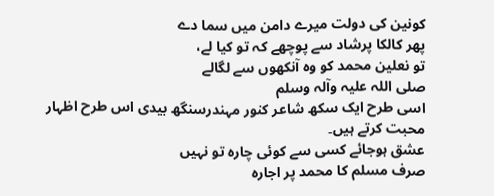کونین کی دولت میرے دامن میں سما دے
پھر کالکا پرشاد سے پوچھے کہ تو کیا لے،
تو نعلین محمد کو وہ آنکھوں سے لگالے
صلی اللہ علیہ وآلہ وسلم
اسی طرح ایک سکھ شاعر کنور مہندرسنگھ بیدی اس طرح اظہار محبت کرتے ہیں۔
عشق ہوجائے کسی سے کوئی چارہ تو نہیں
صرف مسلم کا محمد پر اجارہ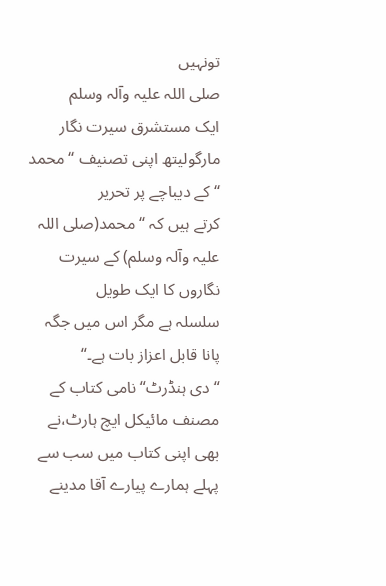تونہیں
صلی اللہ علیہ وآلہ وسلم
ایک مستشرق سیرت نگار مارگولیتھ اپنی تصنیف “محمد “ کے دیباچے پر تحریر
کرتے ہیں کہ “محمد(صلی اللہ علیہ وآلہ وسلم) کے سیرت نگاروں کا ایک طویل
سلسلہ ہے مگر اس میں جگہ پانا قابل اعزاز بات ہے۔“
“دی ہنڈرٹ“نامی کتاب کے مصنف مائیکل ایچ ہارٹ،نے بھی اپنی کتاب میں سب سے
پہلے ہمارے پیارے آقا مدینے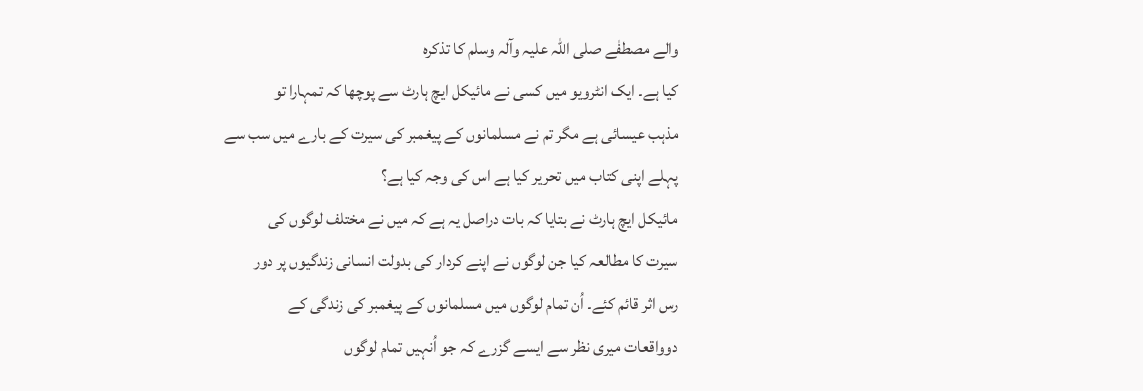والے مصطفٰے صلی اللہ علیہ وآلہ وسلم کا تذکرہ
کیا ہے۔ ایک انٹرویو میں کسی نے مائیکل ایچ ہارٹ سے پوچھا کہ تمہارا تو
مذہب عیسائی ہے مگر تم نے مسلمانوں کے پیغمبر کی سیرت کے بارے میں سب سے
پہلے اپنی کتاب میں تحریر کیا ہے اس کی وجہ کیا ہے؟
مائیکل ایچ ہارٹ نے بتایا کہ بات دراصل یہ ہے کہ میں نے مختلف لوگوں کی
سیرت کا مطالعہ کیا جن لوگوں نے اپنے کردار کی بدولت انسانی زندگیوں پر دور
رس اثر قائم کئے۔ اُن تمام لوگوں میں مسلمانوں کے پیغمبر کی زندگی کے
دوواقعات میری نظر سے ایسے گزرے کہ جو اُنہیں تمام لوگوں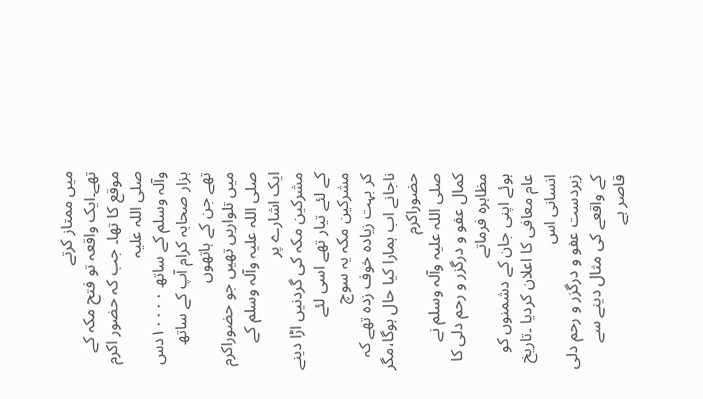میں ممتاز کرتے
تھے۔ایک واقعہ تو فتح مکہ کے موقع کا تھا۔ جب کہ حضور اکرم صلی اللہ علیہ
وآلہ وسلم کے ساتھ ١٠٠٠٠دس ہزار صحابہ کرام آپ کے ساتھ تھے جن کے ہاتھوں
میں تلواریں تھیں جو حضوراکرم صلی اللہ علیہ وآلہ وسلم کے ایک اشارے پر
مشرکین مکہ کی گردنیں اڑا دینے کے لئے تیار تھے اسی لئے مشرکین مکہ یہ سوچ
کر بہت زیادہ خوف زدہ تھے کہ ناجانے اب ہمارا کیا حال ہوگا،مگر حضوراکرم
صلی اللہ علیہ وآلہ وسلم نے کمال عفو و درگزر و رحم دلی کا مظاہرہ فرماتے
ہوئے اپنی جان کے دشمنوں کو عام معافی کا اعلان کردیا ۔تاریخ انسانی اس
زبردست عفو و درگزر و رحم دلی کے واقعے کی مثال دینے سے قاصر ہے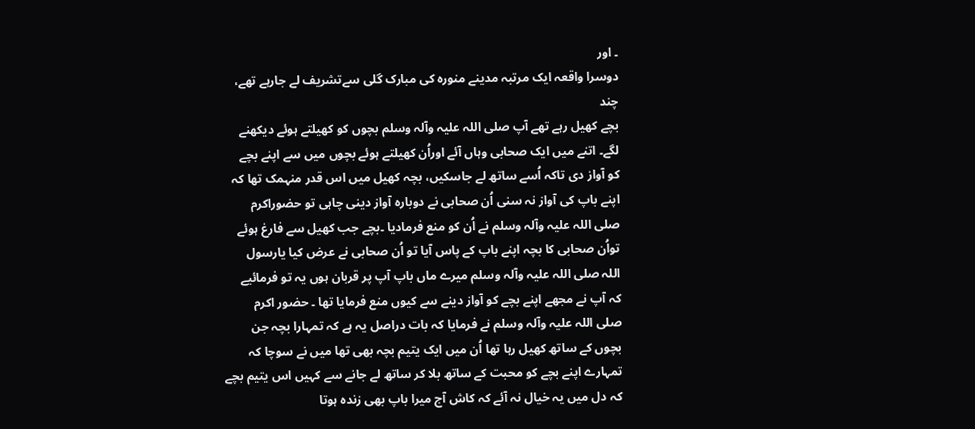۔ اور
دوسرا واقعہ ایک مرتبہ مدینے منورہ کی مبارک گلی سےتشریف لے جارہے تھے، چند
بچے کھیل رہے تھے آپ صلی اللہ علیہ وآلہ وسلم بچوں کو کھیلتے ہوئے دیکھنے
لگے۔ اتنے میں ایک صحابی وہاں آئے اوراُن کھیلتے ہوئے بچوں میں سے اپنے بچے
کو آواز دی تاکہ اُسے ساتھ لے جاسکیں، بچہ کھیل میں اس قدر منہمک تھا کہ
اپنے باپ کی آواز نہ سنی اُن صحابی نے دوبارہ آواز دینی چاہی تو حضوراکرم
صلی اللہ علیہ وآلہ وسلم نے اُن کو منع فرمادیا ۔بچے جب کھیل سے فارغ ہوئے
تواُن صحابی کا بچہ اپنے باپ کے پاس آیا تو اُن صحابی نے عرض کیا یارسول
اللہ صلی اللہ علیہ وآلہ وسلم میرے ماں باپ آپ پر قربان ہوں یہ تو فرمائیے
کہ آپ نے مجھے اپنے بچے کو آواز دینے سے کیوں منع فرمایا تھا ۔ حضور اکرم
صلی اللہ علیہ وآلہ وسلم نے فرمایا کہ بات دراصل یہ ہے کہ تمہارا بچہ جن
بچوں کے ساتھ کھیل رہا تھا اُن میں ایک یتیم بچہ بھی تھا میں نے سوچا کہ
تمہارے اپنے بچے کو محبت کے ساتھ بلا کر ساتھ لے جانے سے کہیں اس یتیم بچے
کہ دل میں یہ خیال نہ آئے کہ کاش آج میرا باپ بھی زندہ ہوتا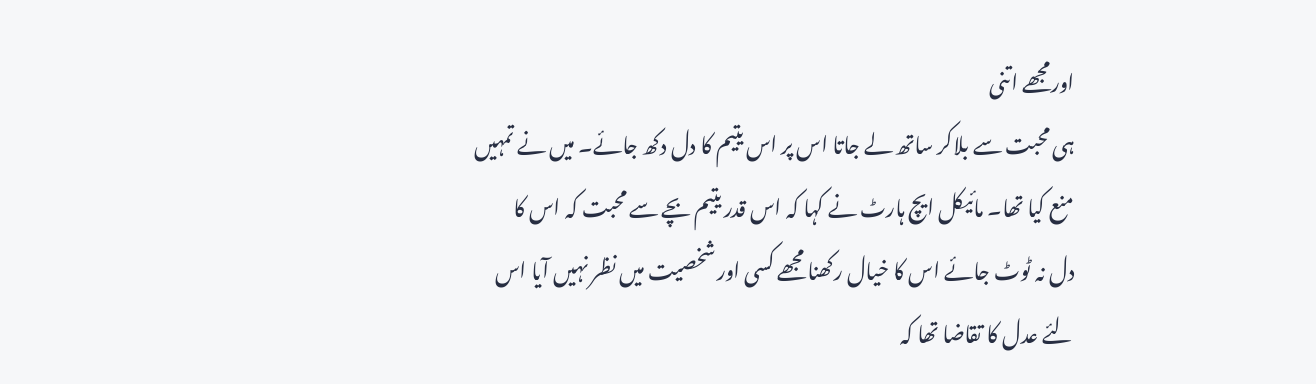اورمجھے اتنی
ہی محبت سے بلاکر ساتھ لے جاتا اس پر اس یتیم کا دل دکھ جائے۔ میں نے تمہیں
منع کیا تھا۔ مائیکل ایچ ہارٹ نے کہا کہ اس قدر یتیم بچے سے محبت کہ اس کا
دل نہ ٹوٹ جائے اس کا خیال رکھنا مجھے کسی اور شخصیت میں نظر نہیں آیا اس
لئے عدل کا تقاضا تھا کہ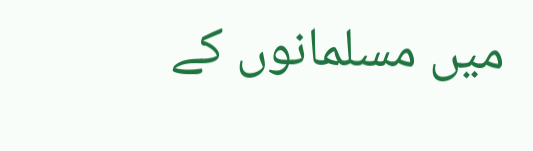میں مسلمانوں کے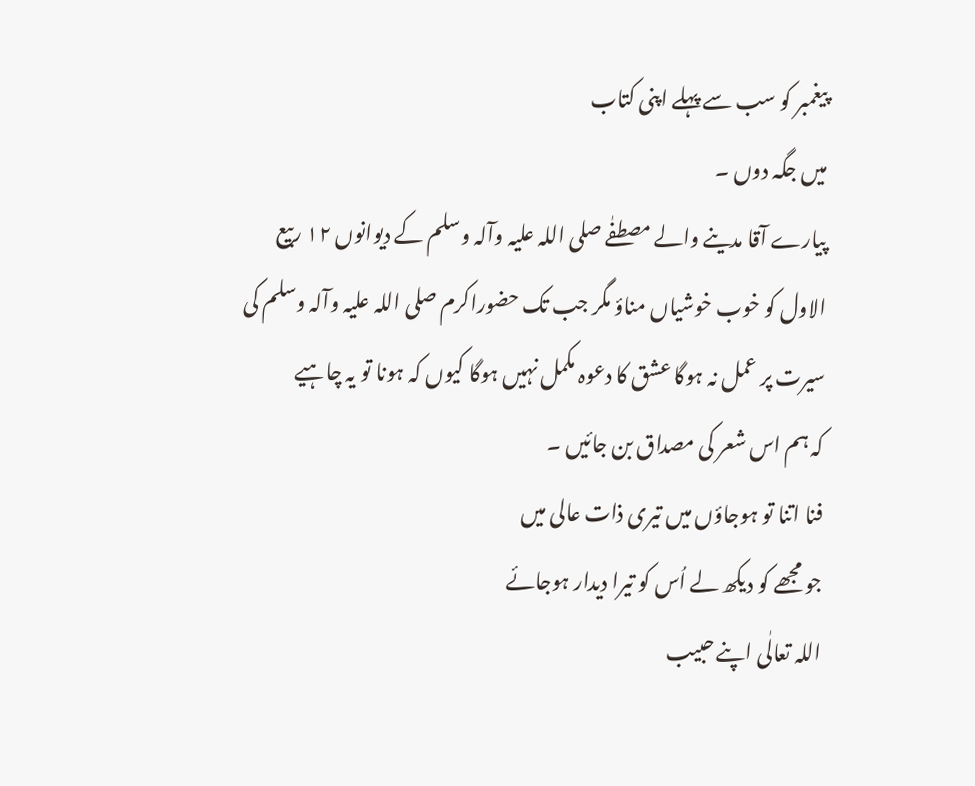پیغمبر کو سب سے پہلے اپنی کتاب
میں جگہ دوں ۔
پیارے آقا مدینے والے مصطفٰے صلی اللہ علیہ وآلہ وسلم کے دیوانوں ١٢ ربیع
الاول کو خوب خوشیاں مناؤ مگر جب تک حضوراکرم صلی اللہ علیہ وآلہ وسلم کی
سیرت پر عمل نہ ہوگا عشق کا دعوہ مکمل نہیں ہوگا کیوں کہ ہونا تو یہ چاہیے
کہ ہم اس شعر کی مصداق بن جائیں ۔
فنا اتنا تو ہوجاؤں میں تیری ذات عالی میں
جو مجھے کو دیکھ لے اُس کو تیرا دیدار ہوجائے
اللہ تعالٰی اپنے حبیب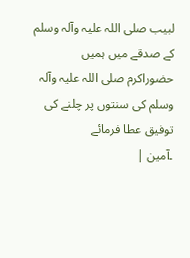لبیب صلی اللہ علیہ وآلہ وسلم کے صدقے میں ہمیں
حضوراکرم صلی اللہ علیہ وآلہ وسلم کی سنتوں پر چلنے کی توفیق عطا فرمائے
۔آمین |